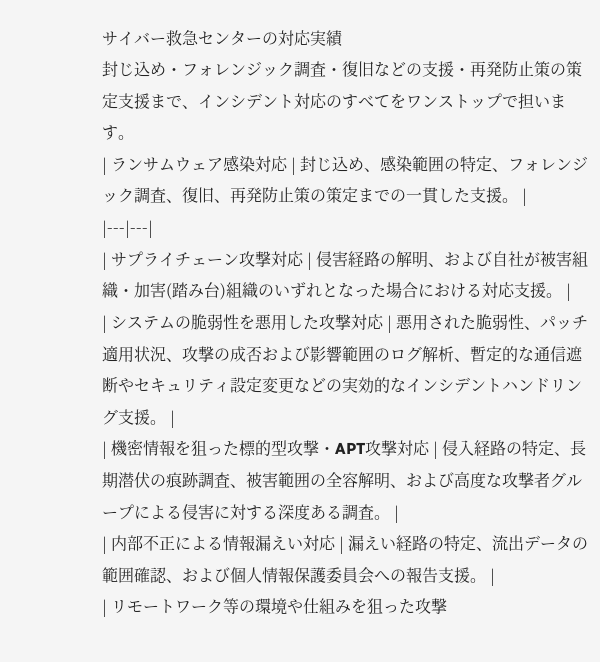サイバー救急センターの対応実績
封じ込め・フォレンジック調査・復旧などの支援・再発防止策の策定支援まで、インシデント対応のすべてをワンストップで担います。
| ランサムウェア感染対応 | 封じ込め、感染範囲の特定、フォレンジック調査、復旧、再発防止策の策定までの一貫した支援。 |
|---|---|
| サプライチェーン攻撃対応 | 侵害経路の解明、および自社が被害組織・加害(踏み台)組織のいずれとなった場合における対応支援。 |
| システムの脆弱性を悪用した攻撃対応 | 悪用された脆弱性、パッチ適用状況、攻撃の成否および影響範囲のログ解析、暫定的な通信遮断やセキュリティ設定変更などの実効的なインシデントハンドリング支援。 |
| 機密情報を狙った標的型攻撃・APT攻撃対応 | 侵入経路の特定、長期潜伏の痕跡調査、被害範囲の全容解明、および高度な攻撃者グループによる侵害に対する深度ある調査。 |
| 内部不正による情報漏えい対応 | 漏えい経路の特定、流出データの範囲確認、および個人情報保護委員会への報告支援。 |
| リモートワーク等の環境や仕組みを狙った攻撃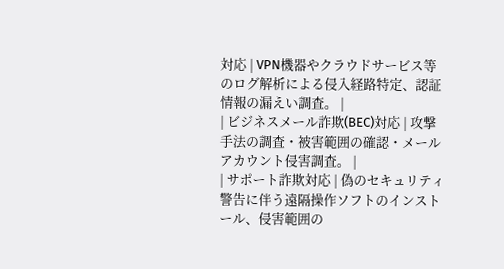対応 | VPN機器やクラウドサービス等のログ解析による侵入経路特定、認証情報の漏えい調査。 |
| ビジネスメール詐欺(BEC)対応 | 攻撃手法の調査・被害範囲の確認・メールアカウント侵害調査。 |
| サポート詐欺対応 | 偽のセキュリティ警告に伴う遠隔操作ソフトのインストール、侵害範囲の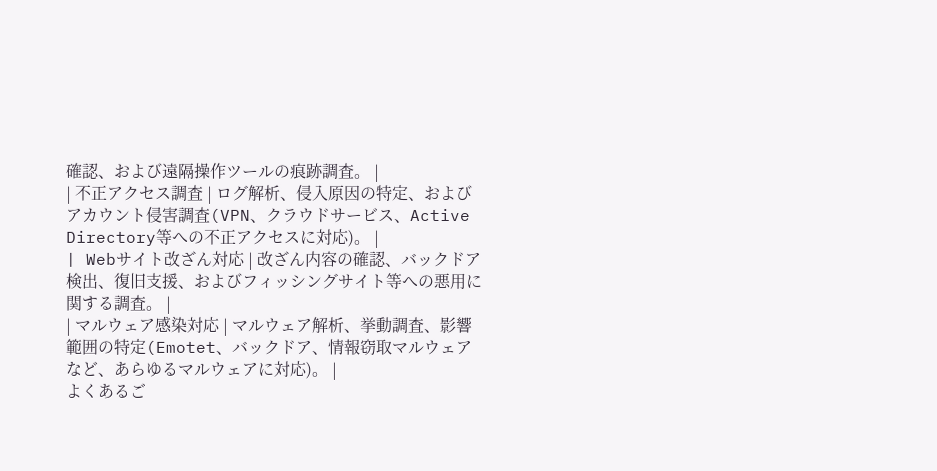確認、および遠隔操作ツールの痕跡調査。 |
| 不正アクセス調査 | ログ解析、侵入原因の特定、およびアカウント侵害調査(VPN、クラウドサービス、Active Directory等への不正アクセスに対応)。 |
| Webサイト改ざん対応 | 改ざん内容の確認、バックドア検出、復旧支援、およびフィッシングサイト等への悪用に関する調査。 |
| マルウェア感染対応 | マルウェア解析、挙動調査、影響範囲の特定(Emotet、バックドア、情報窃取マルウェアなど、あらゆるマルウェアに対応)。 |
よくあるご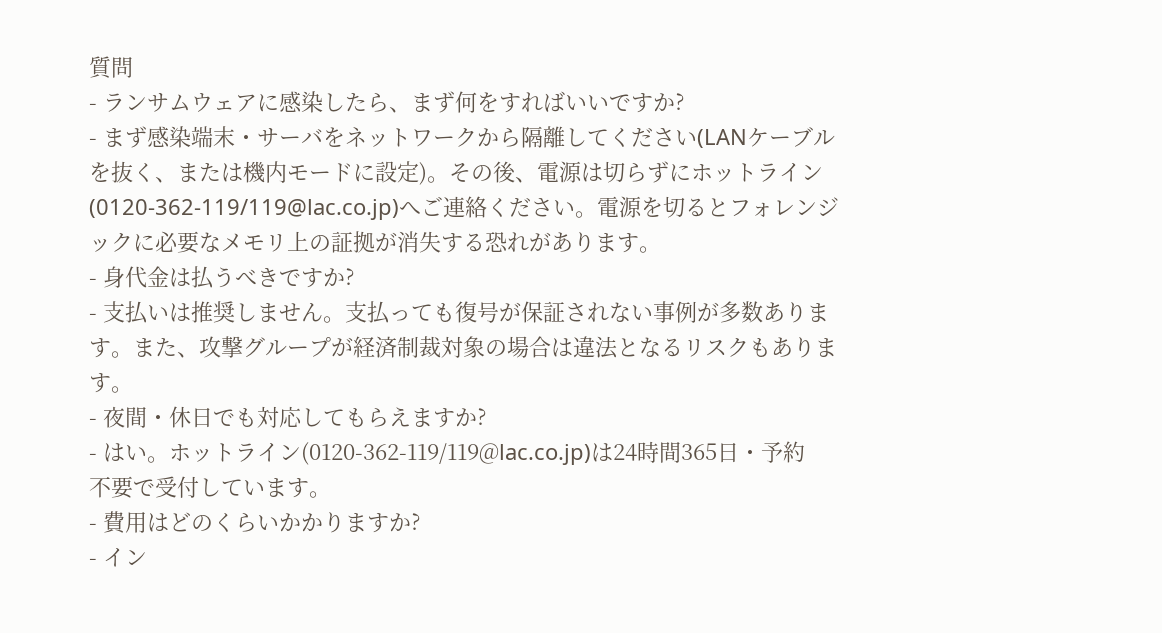質問
- ランサムウェアに感染したら、まず何をすればいいですか?
- まず感染端末・サーバをネットワークから隔離してください(LANケーブルを抜く、または機内モードに設定)。その後、電源は切らずにホットライン(0120-362-119/119@lac.co.jp)へご連絡ください。電源を切るとフォレンジックに必要なメモリ上の証拠が消失する恐れがあります。
- 身代金は払うべきですか?
- 支払いは推奨しません。支払っても復号が保証されない事例が多数あります。また、攻撃グループが経済制裁対象の場合は違法となるリスクもあります。
- 夜間・休日でも対応してもらえますか?
- はい。ホットライン(0120-362-119/119@lac.co.jp)は24時間365日・予約不要で受付しています。
- 費用はどのくらいかかりますか?
- イン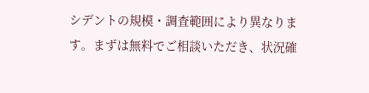シデントの規模・調査範囲により異なります。まずは無料でご相談いただき、状況確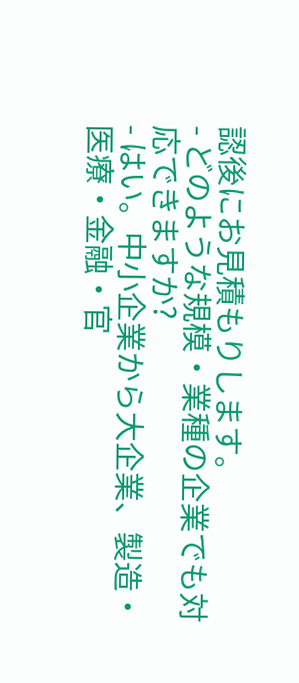認後にお見積もりします。
- どのような規模・業種の企業でも対応できますか?
- はい。中小企業から大企業、製造・医療・金融・官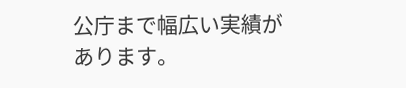公庁まで幅広い実績があります。